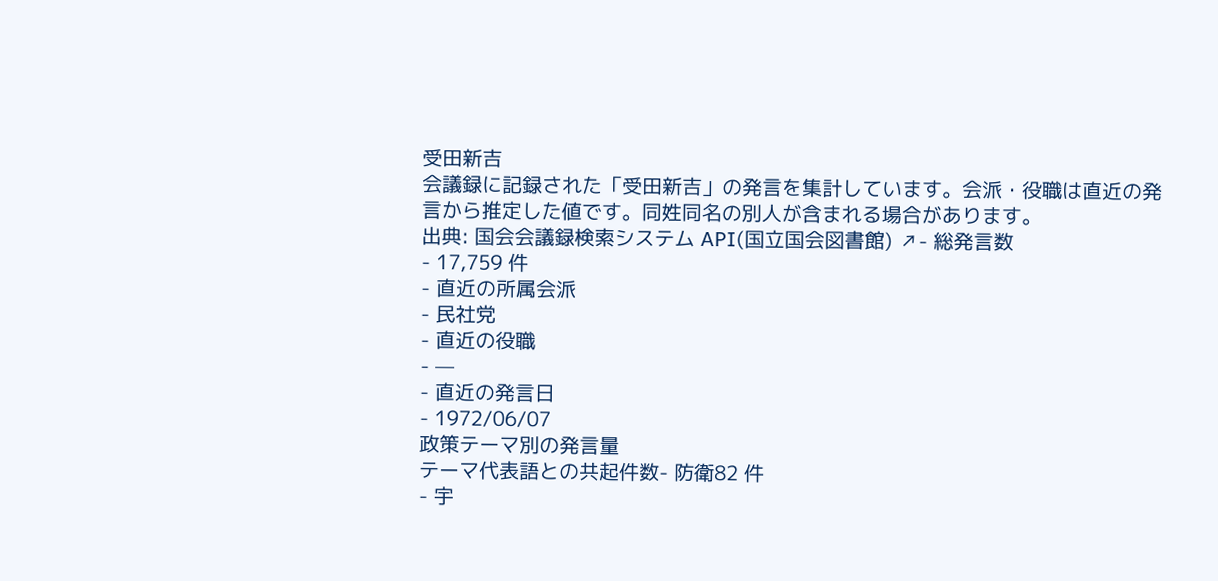受田新吉
会議録に記録された「受田新吉」の発言を集計しています。会派・役職は直近の発言から推定した値です。同姓同名の別人が含まれる場合があります。
出典: 国会会議録検索システム API(国立国会図書館) ↗- 総発言数
- 17,759 件
- 直近の所属会派
- 民社党
- 直近の役職
- —
- 直近の発言日
- 1972/06/07
政策テーマ別の発言量
テーマ代表語との共起件数- 防衛82 件
- 宇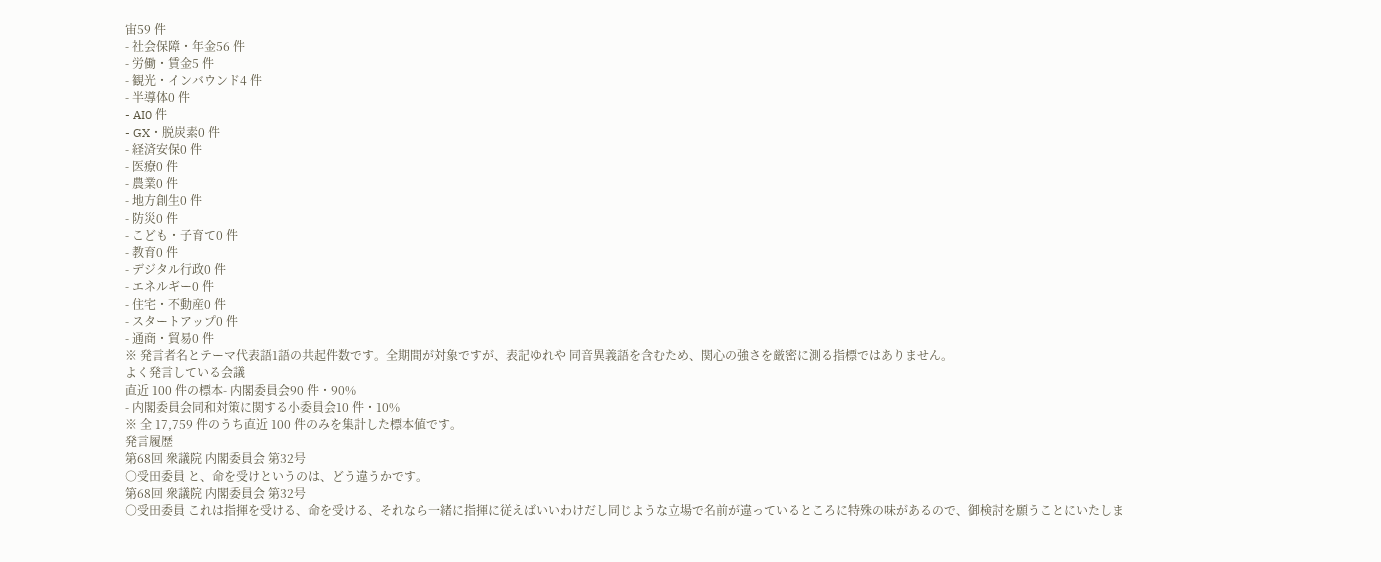宙59 件
- 社会保障・年金56 件
- 労働・賃金5 件
- 観光・インバウンド4 件
- 半導体0 件
- AI0 件
- GX・脱炭素0 件
- 経済安保0 件
- 医療0 件
- 農業0 件
- 地方創生0 件
- 防災0 件
- こども・子育て0 件
- 教育0 件
- デジタル行政0 件
- エネルギー0 件
- 住宅・不動産0 件
- スタートアップ0 件
- 通商・貿易0 件
※ 発言者名とテーマ代表語1語の共起件数です。全期間が対象ですが、表記ゆれや 同音異義語を含むため、関心の強さを厳密に測る指標ではありません。
よく発言している会議
直近 100 件の標本- 内閣委員会90 件・90%
- 内閣委員会同和対策に関する小委員会10 件・10%
※ 全 17,759 件のうち直近 100 件のみを集計した標本値です。
発言履歴
第68回 衆議院 内閣委員会 第32号
○受田委員 と、命を受けというのは、どう違うかです。
第68回 衆議院 内閣委員会 第32号
○受田委員 これは指揮を受ける、命を受ける、それなら一緒に指揮に従えばいいわけだし同じような立場で名前が違っているところに特殊の味があるので、御検討を願うことにいたしま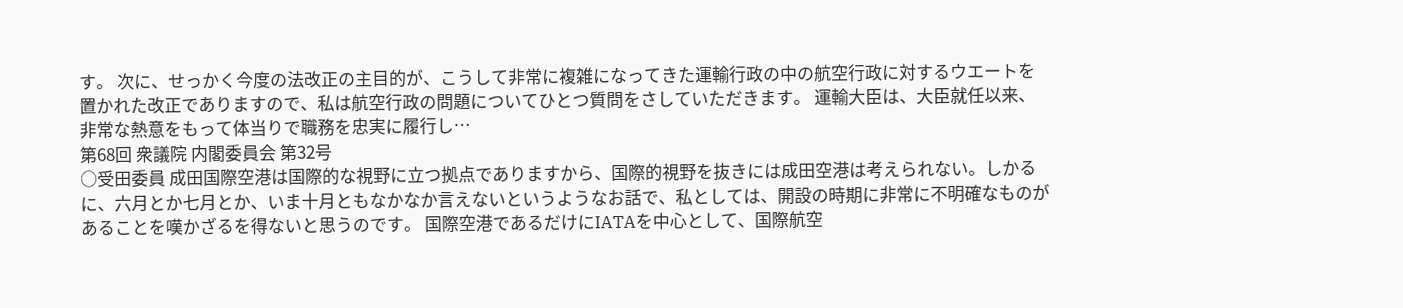す。 次に、せっかく今度の法改正の主目的が、こうして非常に複雑になってきた運輸行政の中の航空行政に対するウエートを置かれた改正でありますので、私は航空行政の問題についてひとつ質問をさしていただきます。 運輸大臣は、大臣就任以来、非常な熱意をもって体当りで職務を忠実に履行し…
第68回 衆議院 内閣委員会 第32号
○受田委員 成田国際空港は国際的な視野に立つ拠点でありますから、国際的視野を抜きには成田空港は考えられない。しかるに、六月とか七月とか、いま十月ともなかなか言えないというようなお話で、私としては、開設の時期に非常に不明確なものがあることを嘆かざるを得ないと思うのです。 国際空港であるだけにIATAを中心として、国際航空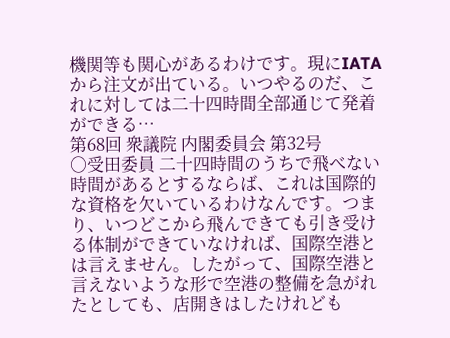機関等も関心があるわけです。現にIATAから注文が出ている。いつやるのだ、これに対しては二十四時間全部通じて発着ができる…
第68回 衆議院 内閣委員会 第32号
○受田委員 二十四時間のうちで飛べない時間があるとするならば、これは国際的な資格を欠いているわけなんです。つまり、いつどこから飛んできても引き受ける体制ができていなければ、国際空港とは言えません。したがって、国際空港と言えないような形で空港の整備を急がれたとしても、店開きはしたけれども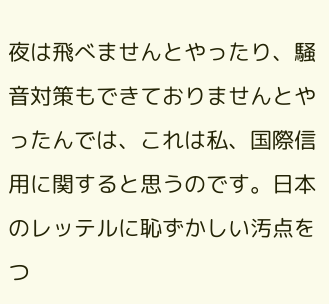夜は飛べませんとやったり、騒音対策もできておりませんとやったんでは、これは私、国際信用に関すると思うのです。日本のレッテルに恥ずかしい汚点をつ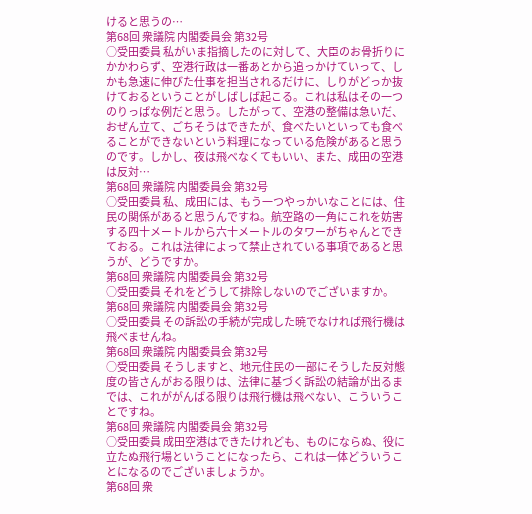けると思うの…
第68回 衆議院 内閣委員会 第32号
○受田委員 私がいま指摘したのに対して、大臣のお骨折りにかかわらず、空港行政は一番あとから追っかけていって、しかも急速に伸びた仕事を担当されるだけに、しりがどっか抜けておるということがしばしば起こる。これは私はその一つのりっぱな例だと思う。したがって、空港の整備は急いだ、おぜん立て、ごちそうはできたが、食べたいといっても食べることができないという料理になっている危険があると思うのです。しかし、夜は飛べなくてもいい、また、成田の空港は反対…
第68回 衆議院 内閣委員会 第32号
○受田委員 私、成田には、もう一つやっかいなことには、住民の関係があると思うんですね。航空路の一角にこれを妨害する四十メートルから六十メートルのタワーがちゃんとできておる。これは法律によって禁止されている事項であると思うが、どうですか。
第68回 衆議院 内閣委員会 第32号
○受田委員 それをどうして排除しないのでございますか。
第68回 衆議院 内閣委員会 第32号
○受田委員 その訴訟の手続が完成した暁でなければ飛行機は飛べませんね。
第68回 衆議院 内閣委員会 第32号
○受田委員 そうしますと、地元住民の一部にそうした反対態度の皆さんがおる限りは、法律に基づく訴訟の結論が出るまでは、これががんばる限りは飛行機は飛べない、こういうことですね。
第68回 衆議院 内閣委員会 第32号
○受田委員 成田空港はできたけれども、ものにならぬ、役に立たぬ飛行場ということになったら、これは一体どういうことになるのでございましょうか。
第68回 衆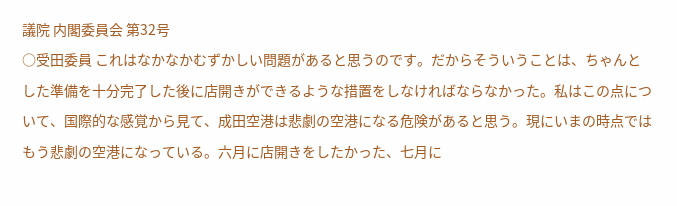議院 内閣委員会 第32号
○受田委員 これはなかなかむずかしい問題があると思うのです。だからそういうことは、ちゃんとした準備を十分完了した後に店開きができるような措置をしなければならなかった。私はこの点について、国際的な感覚から見て、成田空港は悲劇の空港になる危険があると思う。現にいまの時点ではもう悲劇の空港になっている。六月に店開きをしたかった、七月に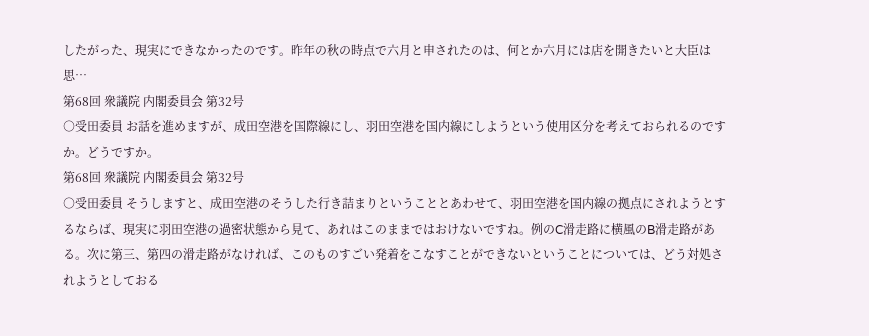したがった、現実にできなかったのです。昨年の秋の時点で六月と申されたのは、何とか六月には店を開きたいと大臣は思…
第68回 衆議院 内閣委員会 第32号
○受田委員 お話を進めますが、成田空港を国際線にし、羽田空港を国内線にしようという使用区分を考えておられるのですか。どうですか。
第68回 衆議院 内閣委員会 第32号
○受田委員 そうしますと、成田空港のそうした行き詰まりということとあわせて、羽田空港を国内線の拠点にされようとするならば、現実に羽田空港の過密状態から見て、あれはこのままではおけないですね。例のC滑走路に横風のB滑走路がある。次に第三、第四の滑走路がなければ、このものすごい発着をこなすことができないということについては、どう対処されようとしておる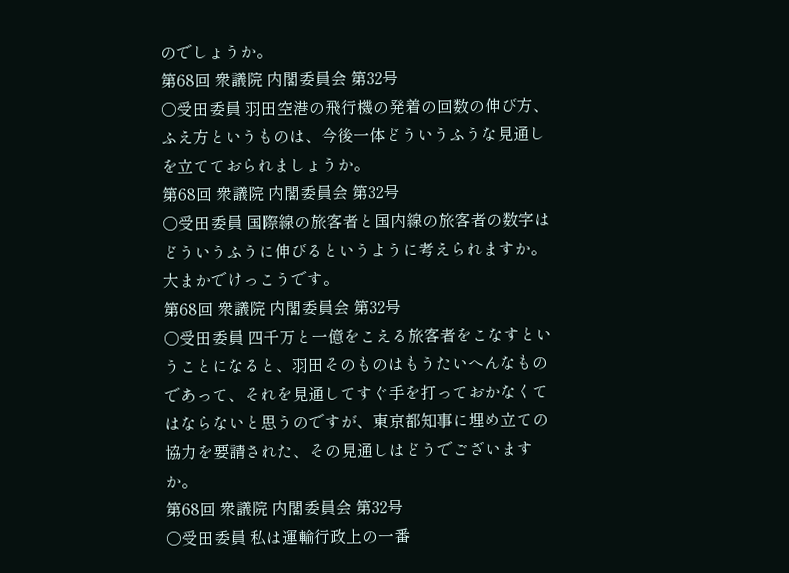のでしょうか。
第68回 衆議院 内閣委員会 第32号
○受田委員 羽田空港の飛行機の発着の回数の伸び方、ふえ方というものは、今後一体どういうふうな見通しを立てておられましょうか。
第68回 衆議院 内閣委員会 第32号
○受田委員 国際線の旅客者と国内線の旅客者の数字はどういうふうに伸びるというように考えられますか。大まかでけっこうです。
第68回 衆議院 内閣委員会 第32号
○受田委員 四千万と一億をこえる旅客者をこなすということになると、羽田そのものはもうたいへんなものであって、それを見通してすぐ手を打っておかなくてはならないと思うのですが、東京都知事に埋め立ての協力を要請された、その見通しはどうでございますか。
第68回 衆議院 内閣委員会 第32号
○受田委員 私は運輸行政上の一番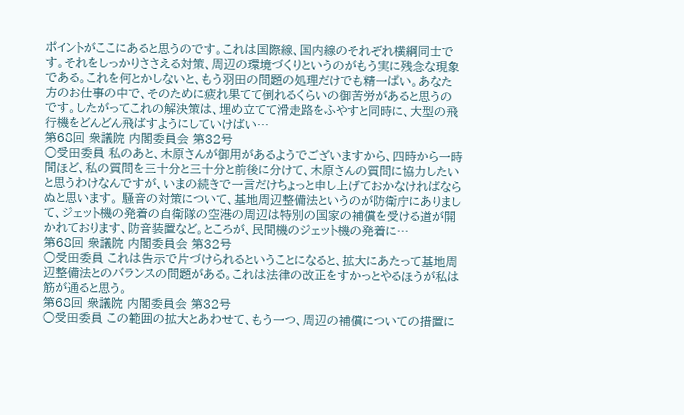ポイントがここにあると思うのです。これは国際線、国内線のそれぞれ横綱同士です。それをしっかりささえる対策、周辺の環境づくりというのがもう実に残念な現象である。これを何とかしないと、もう羽田の問題の処理だけでも精一ぱい。あなた方のお仕事の中で、そのために疲れ果てて倒れるくらいの御苦労があると思うのです。したがってこれの解決策は、埋め立てて滑走路をふやすと同時に、大型の飛行機をどんどん飛ばすようにしていけばい…
第68回 衆議院 内閣委員会 第32号
○受田委員 私のあと、木原さんが御用があるようでございますから、四時から一時間ほど、私の質問を三十分と三十分と前後に分けて、木原さんの質問に協力したいと思うわけなんですが、いまの続きで一言だけちょっと申し上げておかなければならぬと思います。 騒音の対策について、基地周辺整備法というのが防衛庁にありまして、ジェット機の発着の自衛隊の空港の周辺は特別の国家の補償を受ける道が開かれております、防音装置など。ところが、民間機のジェット機の発着に…
第68回 衆議院 内閣委員会 第32号
○受田委員 これは告示で片づけられるということになると、拡大にあたって基地周辺整備法とのバランスの問題がある。これは法律の改正をすかっとやるほうが私は筋が通ると思う。
第68回 衆議院 内閣委員会 第32号
○受田委員 この範囲の拡大とあわせて、もう一つ、周辺の補償についての措置に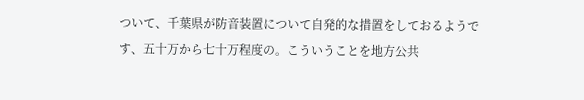ついて、千葉県が防音装置について自発的な措置をしておるようです、五十万から七十万程度の。こういうことを地方公共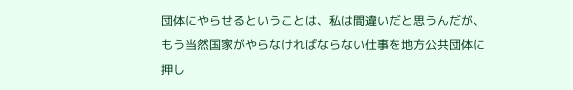団体にやらせるということは、私は間違いだと思うんだが、もう当然国家がやらなければならない仕事を地方公共団体に押し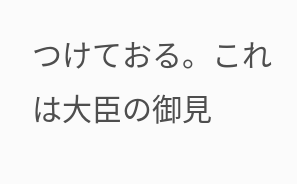つけておる。これは大臣の御見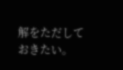解をただしておきたい。